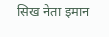सिख नेता इमान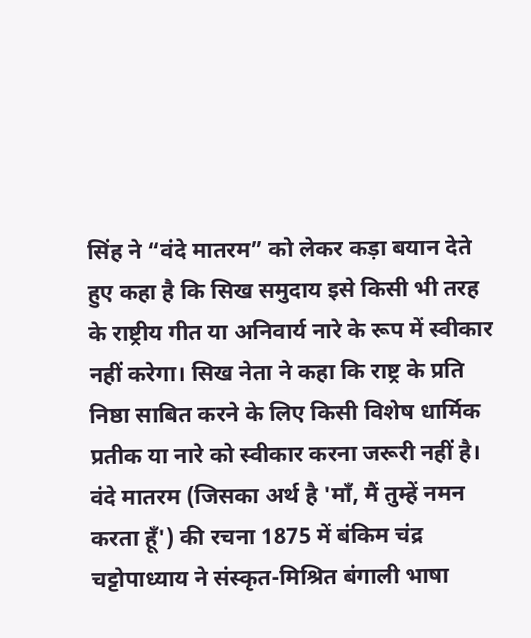सिंह ने “वंदे मातरम” को लेकर कड़ा बयान देते हुए कहा है कि सिख समुदाय इसे किसी भी तरह के राष्ट्रीय गीत या अनिवार्य नारे के रूप में स्वीकार नहीं करेगा। सिख नेता ने कहा कि राष्ट्र के प्रति निष्ठा साबित करने के लिए किसी विशेष धार्मिक प्रतीक या नारे को स्वीकार करना जरूरी नहीं है।
वंदे मातरम (जिसका अर्थ है 'माँ, मैं तुम्हें नमन करता हूँ') की रचना 1875 में बंकिम चंद्र चट्टोपाध्याय ने संस्कृत-मिश्रित बंगाली भाषा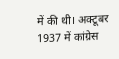में की थी। अक्टूबर 1937 में कांग्रेस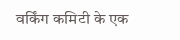वर्किंग कमिटी के एक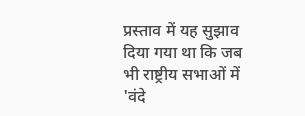प्रस्ताव में यह सुझाव दिया गया था कि जब भी राष्ट्रीय सभाओं में 'वंदे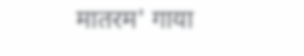मातरम' गाया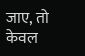जाए, तो केवल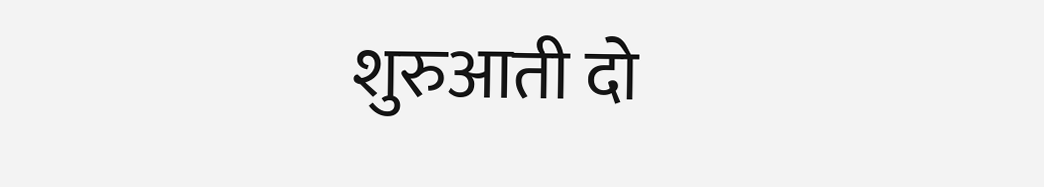शुरुआती दो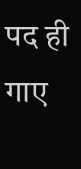पद ही गाए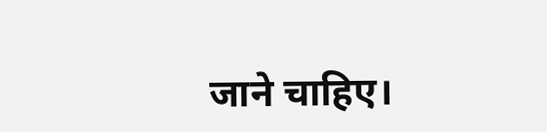जाने चाहिए।